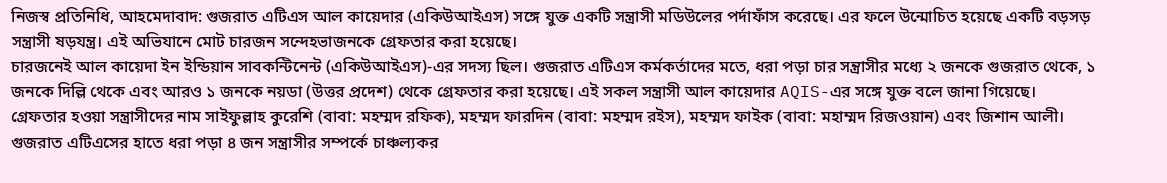নিজস্ব প্রতিনিধি, আহমেদাবাদ: গুজরাত এটিএস আল কায়েদার (একিউআইএস) সঙ্গে যুক্ত একটি সন্ত্রাসী মডিউলের পর্দাফাঁস করেছে। এর ফলে উন্মোচিত হয়েছে একটি বড়সড় সন্ত্রাসী ষড়যন্ত্র। এই অভিযানে মোট চারজন সন্দেহভাজনকে গ্রেফতার করা হয়েছে।
চারজনেই আল কায়েদা ইন ইন্ডিয়ান সাবকন্টিনেন্ট (একিউআইএস)-এর সদস্য ছিল। গুজরাত এটিএস কর্মকর্তাদের মতে, ধরা পড়া চার সন্ত্রাসীর মধ্যে ২ জনকে গুজরাত থেকে, ১ জনকে দিল্লি থেকে এবং আরও ১ জনকে নয়ডা (উত্তর প্রদেশ) থেকে গ্রেফতার করা হয়েছে। এই সকল সন্ত্রাসী আল কায়েদার AQIS-এর সঙ্গে যুক্ত বলে জানা গিয়েছে। গ্রেফতার হওয়া সন্ত্রাসীদের নাম সাইফুল্লাহ কুরেশি (বাবা: মহম্মদ রফিক), মহম্মদ ফারদিন (বাবা: মহম্মদ রইস), মহম্মদ ফাইক (বাবা: মহাম্মদ রিজওয়ান) এবং জিশান আলী।
গুজরাত এটিএসের হাতে ধরা পড়া ৪ জন সন্ত্রাসীর সম্পর্কে চাঞ্চল্যকর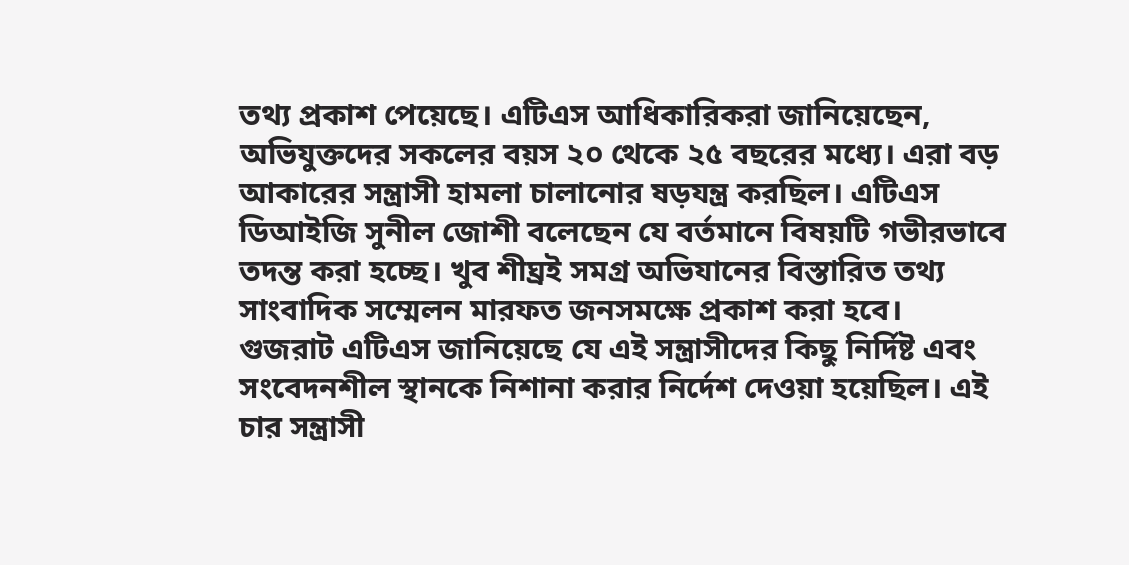তথ্য প্রকাশ পেয়েছে। এটিএস আধিকারিকরা জানিয়েছেন, অভিযুক্তদের সকলের বয়স ২০ থেকে ২৫ বছরের মধ্যে। এরা বড় আকারের সন্ত্রাসী হামলা চালানোর ষড়যন্ত্র করছিল। এটিএস ডিআইজি সুনীল জোশী বলেছেন যে বর্তমানে বিষয়টি গভীরভাবে তদন্ত করা হচ্ছে। খুব শীঘ্রই সমগ্র অভিযানের বিস্তারিত তথ্য সাংবাদিক সম্মেলন মারফত জনসমক্ষে প্রকাশ করা হবে।
গুজরাট এটিএস জানিয়েছে যে এই সন্ত্রাসীদের কিছু নির্দিষ্ট এবং সংবেদনশীল স্থানকে নিশানা করার নির্দেশ দেওয়া হয়েছিল। এই চার সন্ত্রাসী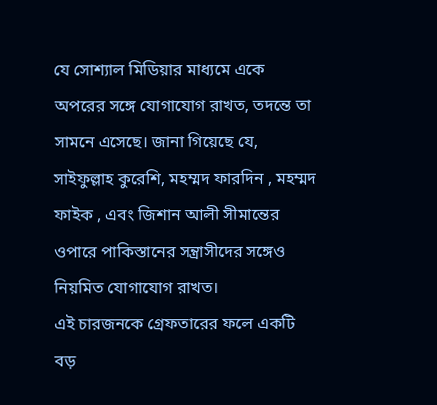যে সোশ্যাল মিডিয়ার মাধ্যমে একে অপরের সঙ্গে যোগাযোগ রাখত, তদন্তে তা সামনে এসেছে। জানা গিয়েছে যে, সাইফুল্লাহ কুরেশি, মহম্মদ ফারদিন , মহম্মদ ফাইক , এবং জিশান আলী সীমান্তের ওপারে পাকিস্তানের সন্ত্রাসীদের সঙ্গেও নিয়মিত যোগাযোগ রাখত।
এই চারজনকে গ্রেফতারের ফলে একটি বড়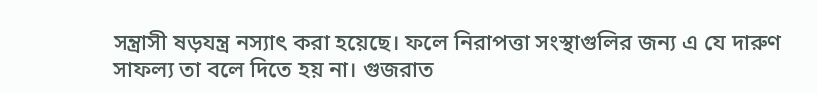সন্ত্রাসী ষড়যন্ত্র নস্যাৎ করা হয়েছে। ফলে নিরাপত্তা সংস্থাগুলির জন্য এ যে দারুণ সাফল্য তা বলে দিতে হয় না। গুজরাত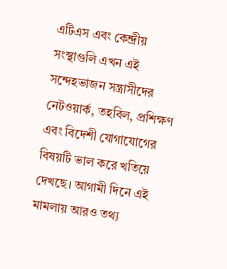এটিএস এবং কেন্দ্রীয় সংস্থাগুলি এখন এই সন্দেহভাজন সন্ত্রাসীদের নেটওয়ার্ক, তহবিল, প্রশিক্ষণ এবং বিদেশী যোগাযোগের বিষয়টি ভাল করে খতিয়ে দেখছে। আগামী দিনে এই মামলায় আরও তথ্য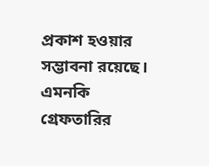প্রকাশ হওয়ার সম্ভাবনা রয়েছে। এমনকি গ্রেফতারির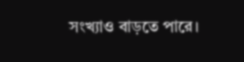সংখ্যাও বাড়তে পারে।